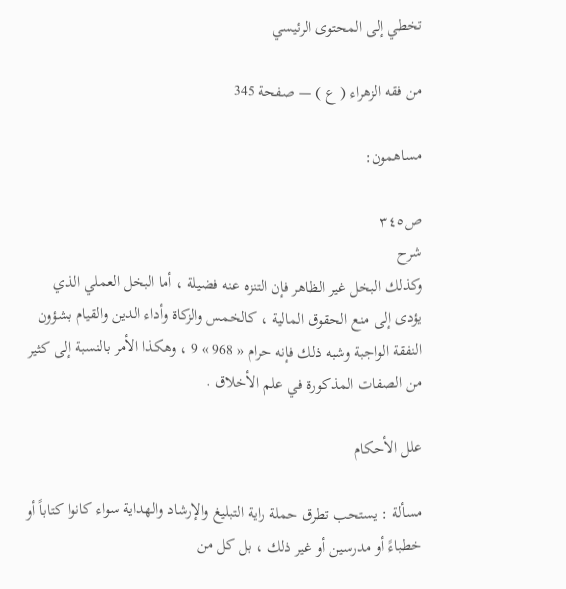تخطي إلى المحتوى الرئيسي

من فقه الزهراء ( ع ) — صفحة 345

مساهمون:

ص٣٤٥
شرح
وكذلك البخل غير الظاهر فإن التنزه عنه فضيلة ، أما البخل العملي الذي يؤدى إلى منع الحقوق المالية ، كالخمس والزكاة وأداء الدين والقيام بشؤون النفقة الواجبة وشبه ذلك فإنه حرام « 968 » 9 ، وهكذا الأمر بالنسبة إلى كثير من الصفات المذكورة في علم الأخلاق .

علل الأحكام

مسألة : يستحب تطرق حملة راية التبليغ والإرشاد والهداية سواء كانوا كتاباً أو خطباءً أو مدرسين أو غير ذلك ، بل كل من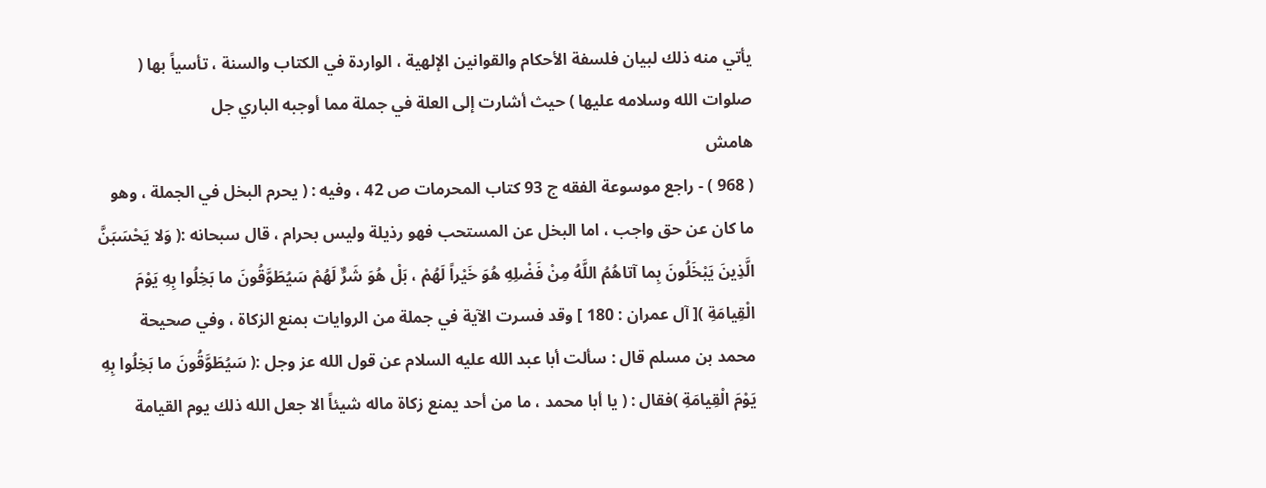يأتي منه ذلك لبيان فلسفة الأحكام والقوانين الإلهية ، الواردة في الكتاب والسنة ، تأسياً بها ( صلوات الله وسلامه عليها ) حيث أشارت إلى العلة في جملة مما أوجبه الباري جل
هامش
( 968 ) - راجع موسوعة الفقه ج 93 كتاب المحرمات ص 42 ، وفيه : ( يحرم البخل في الجملة ، وهو ما كان عن حق واجب ، اما البخل عن المستحب فهو رذيلة وليس بحرام ، قال سبحانه :( وَلا يَحْسَبَنَّ الَّذِينَ يَبْخَلُونَ بِما آتاهُمُ اللَّهُ مِنْ فَضْلِهِ هُوَ خَيْراً لَهُمْ ، بَلْ هُوَ شَرٌّ لَهُمْ سَيُطَوَّقُونَ ما بَخِلُوا بِهِ يَوْمَ الْقِيامَةِ )[ آل عمران : 180 ] وقد فسرت الآية في جملة من الروايات بمنع الزكاة ، وفي صحيحة محمد بن مسلم قال : سألت أبا عبد الله عليه السلام عن قول الله عز وجل :( سَيُطَوَّقُونَ ما بَخِلُوا بِهِ يَوْمَ الْقِيامَةِ )فقال : ( يا أبا محمد ، ما من أحد يمنع زكاة ماله شيئاً الا جعل الله ذلك يوم القيامة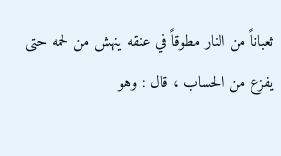ثعباناً من النار مطوقاً في عنقه ينهش من لحمه حتى يفزع من الحساب ، قال : وهو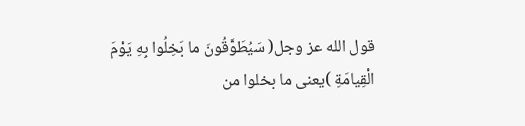قول الله عز وجل( سَيُطَوَّقُونَ ما بَخِلُوا بِهِ يَوْمَ الْقِيامَةِ )يعنى ما بخلوا من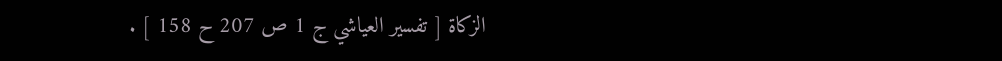الزكاة [ تفسير العياشي ج 1 ص 207 ح 158 ] .